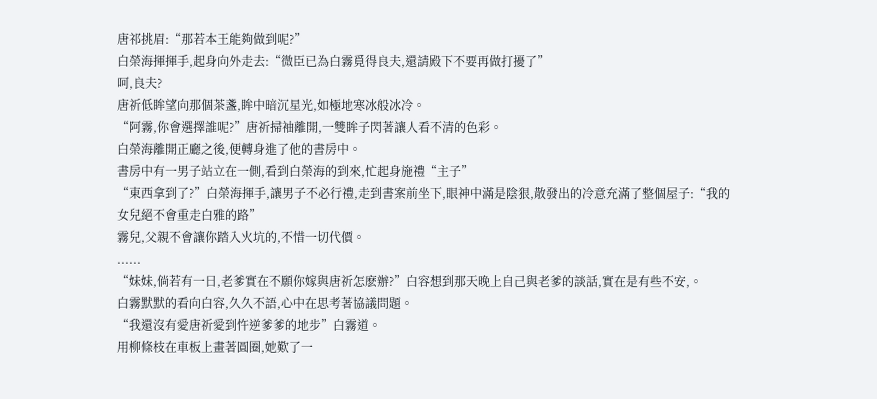唐祁挑眉:“那若本王能夠做到呢?”
白榮海揮揮手,起身向外走去:“微臣已為白霧覓得良夫,還請殿下不要再做打擾了”
呵,良夫?
唐祈低眸望向那個茶盞,眸中暗沉星光,如極地寒冰般冰冷。
“阿霧,你會選擇誰呢?”唐祈掃袖離開,一雙眸子閃著讓人看不清的色彩。
白榮海離開正廳之後,便轉身進了他的書房中。
書房中有一男子站立在一側,看到白榮海的到來,忙起身施禮“主子”
“東西拿到了?”白榮海揮手,讓男子不必行禮,走到書案前坐下,眼神中滿是陰狠,散發出的冷意充滿了整個屋子:“我的女兒絕不會重走白雅的路”
霧兒,父親不會讓你踏入火坑的,不惜一切代價。
......
“妹妹,倘若有一日,老爹實在不願你嫁與唐祈怎麽辦?”白容想到那天晚上自己與老爹的談話,實在是有些不安,。
白霧默默的看向白容,久久不語,心中在思考著協議問題。
“我還沒有愛唐祈愛到忤逆爹爹的地步”白霧道。
用柳條枝在車板上畫著圓圈,她歎了一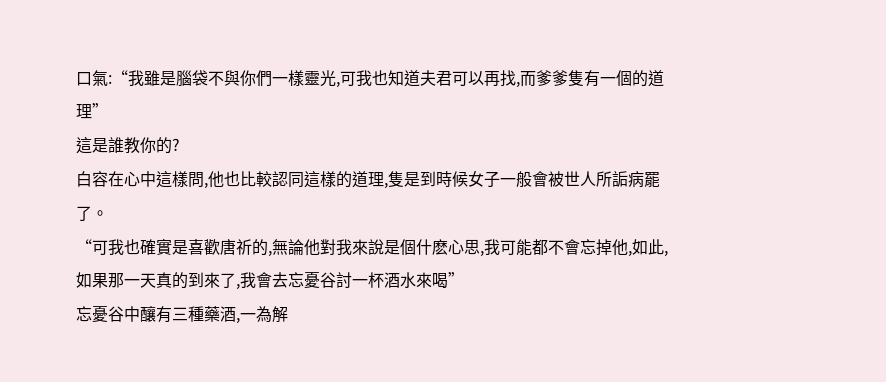口氣:“我雖是腦袋不與你們一樣靈光,可我也知道夫君可以再找,而爹爹隻有一個的道理”
這是誰教你的?
白容在心中這樣問,他也比較認同這樣的道理,隻是到時候女子一般會被世人所詬病罷了。
“可我也確實是喜歡唐祈的,無論他對我來說是個什麽心思,我可能都不會忘掉他,如此,如果那一天真的到來了,我會去忘憂谷討一杯酒水來喝”
忘憂谷中釀有三種藥酒,一為解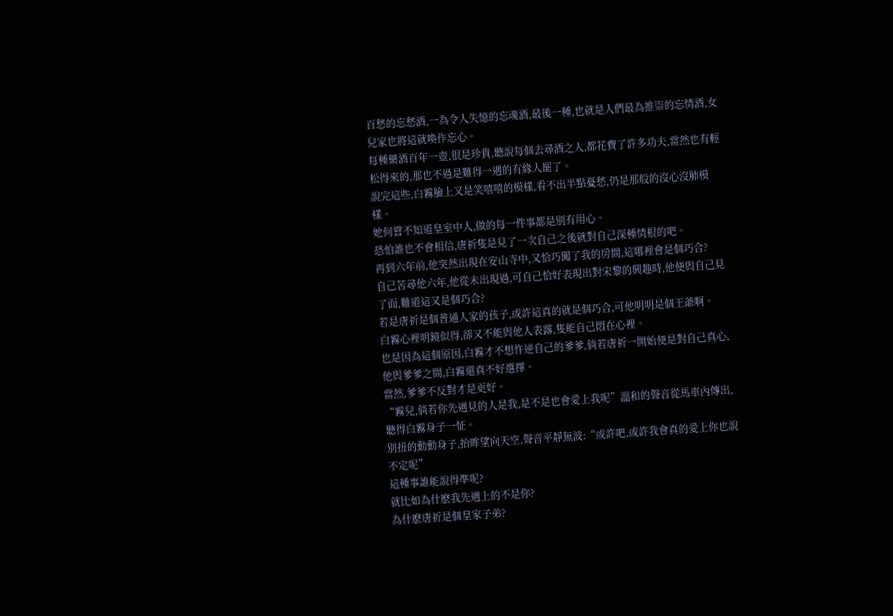百愁的忘愁酒,一為令人失憶的忘魂酒,最後一種,也就是人們最為推崇的忘情酒,女兒家也將這就喚作忘心。
每種藥酒百年一壺,很是珍貴,聽說每個去尋酒之人,都花費了許多功夫,當然也有輕松得來的,那也不過是難得一遇的有緣人罷了。
說完這些,白霧臉上又是笑嘻嘻的模樣,看不出半點憂愁,仍是那般的沒心沒肺模樣。
她何嘗不知道皇室中人,做的每一件事都是別有用心。
恐怕誰也不會相信,唐祈隻是見了一次自己之後就對自己深種情根的吧。
再到六年前,他突然出現在安山寺中,又恰巧闖了我的房間,這哪裡會是個巧合?
自己苦尋他六年,他從未出現過,可自己恰好表現出對宋黎的興趣時,他便與自己見了面,難道這又是個巧合?
若是唐祈是個普通人家的孩子,或許這真的就是個巧合,可他明明是個王爺啊。
白霧心裡明鏡似得,卻又不能與他人表露,隻能自己悶在心裡。
也是因為這個原因,白霧才不想忤逆自己的爹爹,倘若唐祈一開始便是對自己真心,他與爹爹之間,白霧還真不好選擇。
當然,爹爹不反對才是更好。
“霧兒,倘若你先遇見的人是我,是不是也會愛上我呢”溫和的聲音從馬車內傳出,聽得白霧身子一怔。
別扭的動動身子,抬眸望向天空,聲音平靜無波:“或許吧,或許我會真的愛上你也說不定呢”
這種事誰能說得準呢?
就比如為什麽我先遇上的不是你?
為什麽唐祈是個皇家子弟?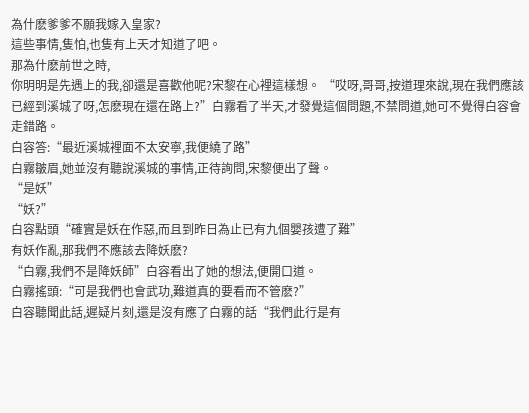為什麽爹爹不願我嫁入皇家?
這些事情,隻怕,也隻有上天才知道了吧。
那為什麽前世之時,
你明明是先遇上的我,卻還是喜歡他呢?宋黎在心裡這樣想。 “哎呀,哥哥,按道理來說,現在我們應該已經到溪城了呀,怎麽現在還在路上?”白霧看了半天,才發覺這個問題,不禁問道,她可不覺得白容會走錯路。
白容答:“最近溪城裡面不太安寧,我便繞了路”
白霧皺眉,她並沒有聽說溪城的事情,正待詢問,宋黎便出了聲。
“是妖”
“妖?”
白容點頭“確實是妖在作惡,而且到昨日為止已有九個嬰孩遭了難”
有妖作亂,那我們不應該去降妖麽?
“白霧,我們不是降妖師”白容看出了她的想法,便開口道。
白霧搖頭:“可是我們也會武功,難道真的要看而不管麽?”
白容聽聞此話,遲疑片刻,還是沒有應了白霧的話“我們此行是有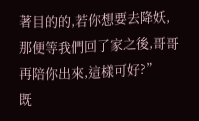著目的的,若你想要去降妖,那便等我們回了家之後,哥哥再陪你出來,這樣可好?”
既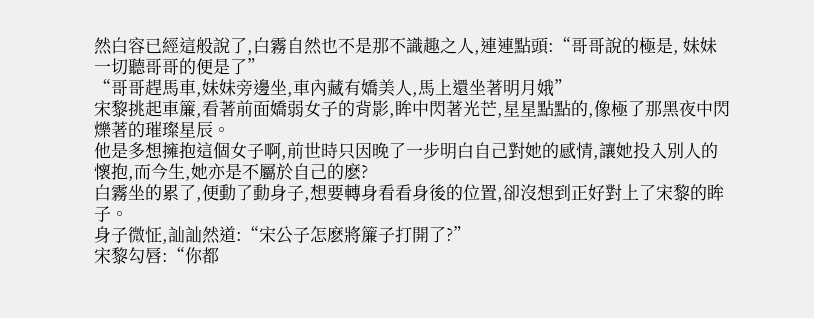然白容已經這般說了,白霧自然也不是那不識趣之人,連連點頭:“哥哥說的極是, 妹妹一切聽哥哥的便是了”
“哥哥趕馬車,妹妹旁邊坐,車內藏有嬌美人,馬上還坐著明月娥”
宋黎挑起車簾,看著前面嬌弱女子的背影,眸中閃著光芒,星星點點的,像極了那黑夜中閃爍著的璀璨星辰。
他是多想擁抱這個女子啊,前世時只因晚了一步明白自己對她的感情,讓她投入別人的懷抱,而今生,她亦是不屬於自己的麽?
白霧坐的累了,便動了動身子,想要轉身看看身後的位置,卻沒想到正好對上了宋黎的眸子。
身子微怔,訕訕然道:“宋公子怎麽將簾子打開了?”
宋黎勾唇:“你都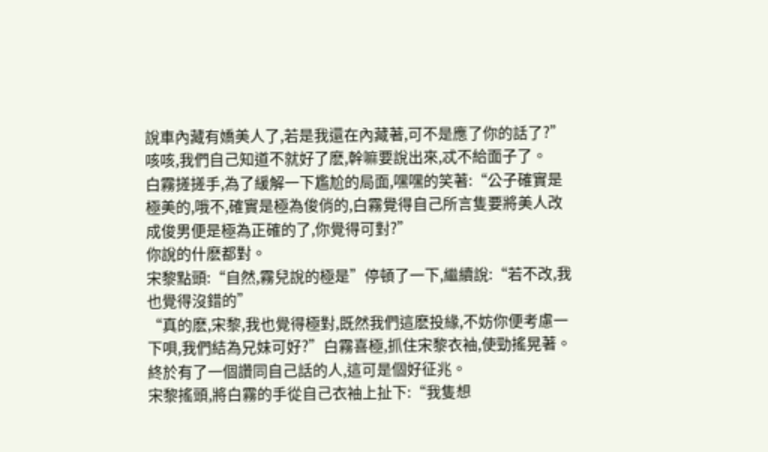說車內藏有嬌美人了,若是我還在內藏著,可不是應了你的話了?”
咳咳,我們自己知道不就好了麽,幹嘛要說出來,忒不給面子了。
白霧搓搓手,為了緩解一下尷尬的局面,嘿嘿的笑著:“公子確實是極美的,哦不,確實是極為俊俏的,白霧覺得自己所言隻要將美人改成俊男便是極為正確的了,你覺得可對?”
你說的什麽都對。
宋黎點頭:“自然,霧兒說的極是”停頓了一下,繼續說:“若不改,我也覺得沒錯的”
“真的麽,宋黎,我也覺得極對,既然我們這麽投緣,不妨你便考慮一下唄,我們結為兄妹可好?”白霧喜極,抓住宋黎衣袖,使勁搖晃著。終於有了一個讚同自己話的人,這可是個好征兆。
宋黎搖頭,將白霧的手從自己衣袖上扯下:“我隻想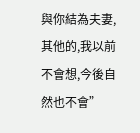與你結為夫妻,其他的,我以前不會想,今後自然也不會”